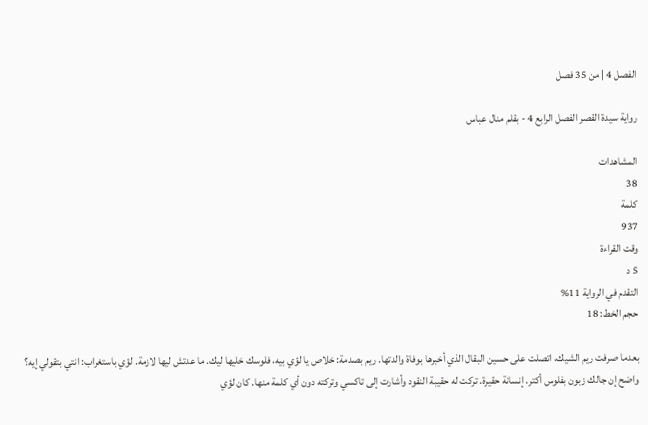الفصل 4 | من 35 فصل

رواية سيدة القصر الفصل الرابع 4 - بقلم منال عباس

المشاهدات
38
كلمة
937
وقت القراءة
5 د
التقدم في الرواية 11%
حجم الخط: 18

بعدما صرفت ريم الشيك، اتصلت على حسين البقال الذي أخبرها بوفاة والدتها. ريم بصدمة: خلاص يا لؤي بيه، فلوسك خليها ليك. ما عدتش ليها لازمة. لؤي باستغراب: انتي بتقولي إيه؟ واضح إن جالك زبون بفلوس أكتر. إنسانة حقيرة. تركت له حقيبة النقود وأشارت إلى تاكسي وتركته دون أي كلمة منها. كان لؤي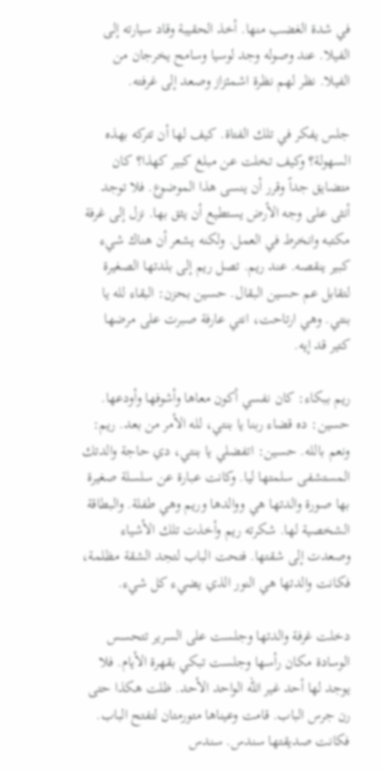في شدة الغضب منها. أخذ الحقيبة وقاد سيارته إلى الفيلا. عند وصوله وجد لوسيا وسامح يخرجان من الفيلا. نظر لهم نظرة اشمئزاز وصعد إلى غرفته.

جلس يفكر في تلك الفتاة. كيف لها أن تتركه بهذه السهولة؟ وكيف تخلت عن مبلغ كبير كهذا؟ كان متضايق جداً وقرر أن ينسى هذا الموضوع. فلا توجد أنثى على وجه الأرض يستطيع أن يثق بها. نزل إلى غرفة مكتبه وانخرط في العمل. ولكنه يشعر أن هناك شيء كبير ينقصه. عند ريم. تصل ريم إلى بلدتها الصغيرة لتقابل عم حسين البقال. حسين بحزن: البقاء لله يا بنتي. وهي ارتاحت، انتي عارفة صبرت على مرضها كتير قد إيه.

ريم ببكاء: كان نفسي أكون معاها وأشوفها وأودعها. حسين: ده قضاء ربنا يا بنتي، لله الأمر من بعد. ريم: ونعم بالله. حسين: اتفضلي يا بنتي، دي حاجة والدتك المستشفى سلمتها ليا. وكانت عبارة عن سلسلة صغيرة بها صورة والدتها هي ووالدها وريم وهي طفلة. والبطاقة الشخصية لها. شكرته ريم وأخذت تلك الأشياء وصعدت إلى شقتها. فتحت الباب لتجد الشقة مظلمة، فكانت والدتها هي النور الذي يضيء كل شيء.

دخلت غرفة والدتها وجلست على السرير تتحسس الوسادة مكان رأسها وجلست تبكي بقهرة الأيام. فلا يوجد لها أحد غير الله الواحد الأحد. ظلت هكذا حتى رن جرس الباب. قامت وعيناها متورمتان لتفتح الباب. فكانت صديقتها سندس. سندس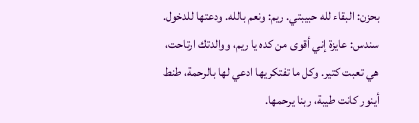بحزن: البقاء لله حبيبتي. ريم: ونعم بالله. ودعتها للدخول. سندس: عايزة إني أقوى من كده يا ريم، ووالدتك ارتاحت، هي تعبت كتير. وكل ما تفتكريها ادعي لها بالرحمة، طنط أينور كانت طيبة، ربنا يرحمها.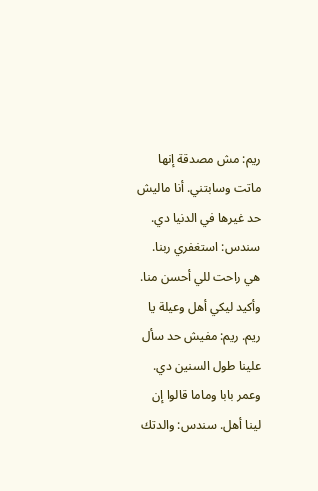ريم: مش مصدقة إنها ماتت وسابتني. أنا ماليش حد غيرها في الدنيا دي. سندس: استغفري ربنا. هي راحت للي أحسن منا. وأكيد ليكي أهل وعيلة يا ريم. ريم: مفيش حد سأل علينا طول السنين دي. وعمر بابا وماما قالوا إن لينا أهل. سندس: والدتك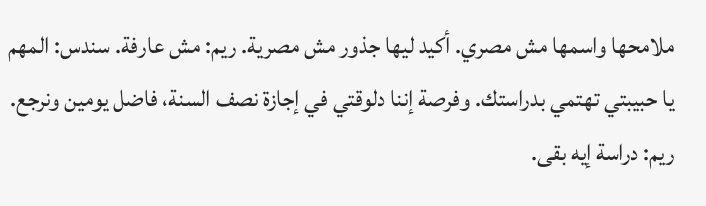ملامحها واسمها مش مصري. أكيد ليها جذور مش مصرية. ريم: مش عارفة. سندس: المهم يا حبيبتي تهتمي بدراستك. وفرصة إننا دلوقتي في إجازة نصف السنة، فاضل يومين ونرجع. ريم: دراسة إيه بقى.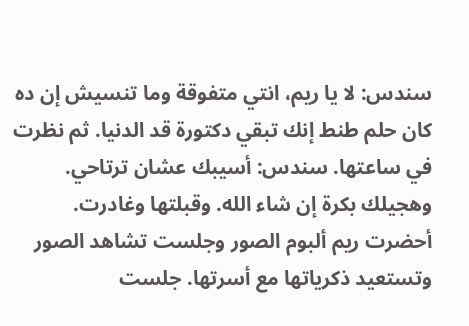سندس: لا يا ريم، انتي متفوقة وما تنسيش إن ده كان حلم طنط إنك تبقي دكتورة قد الدنيا. ثم نظرت في ساعتها. سندس: أسيبك عشان ترتاحي. وهجيلك بكرة إن شاء الله. وقبلتها وغادرت. أحضرت ريم ألبوم الصور وجلست تشاهد الصور وتستعيد ذكرياتها مع أسرتها. جلست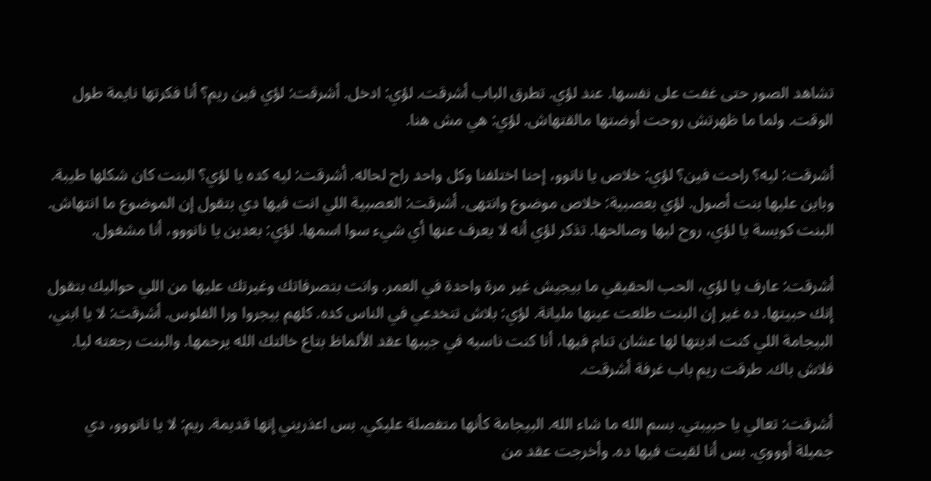تشاهد الصور حتى غفت على نفسها. عند لؤي. تطرق الباب أشرقت. لؤي: ادخل. أشرقت: لؤي فين ريم؟ أنا فكرتها نايمة طول الوقت. ولما ما ظهرتش روحت أوضتها مالقتهاش. لؤي: هي مش هنا.

أشرقت: ليه؟ راحت فين؟ لؤي: خلاص يا نانوو، إحنا اختلفنا وكل واحد راح لحاله. أشرقت: ليه كده يا لؤي؟ البنت كان شكلها طيبة. وباين عليها بنت أصول. لؤي بعصبية: خلاص موضوع وانتهى. أشرقت: العصبية اللي انت فيها دي بتقول إن الموضوع ما انتهاش. البنت كويسة يا لؤي، روح ليها وصالحها. تذكر لؤي أنه لا يعرف عنها أي شيء سوا اسمها. لؤي: بعدين يا نانووو، أنا مشغول.

أشرقت: عارف يا لؤي، الحب الحقيقي ما بيجيش غير مرة واحدة في العمر. وانت بتصرفاتك وغيرتك عليها من اللي حواليك بتقول إنك حبيتها. ده غير إن البنت طلعت عينها مليانة. لؤي: بلاش تنخدعي في الناس كده. كلهم بيجروا ورا الفلوس. أشرقت: لا يا ابني، البيجامة اللي كنت اديتها لها عشان تنام فيها، أنا كنت ناسيه في جيبها عقد الألماظ بتاع خالتك الله يرحمها. والبنت رجعته ليا. فلاش باك. طرقت ريم باب غرفة أشرقت.

أشرقت: تعالي يا حبيبتي. بسم الله ما شاء الله. البيجامة كأنها متفصلة عليكي. بس اعذريني إنها قديمة. ريم: لا يا نانووو، دي جميلة أوووي. بس أنا لقيت فيها ده. وأخرجت عقد من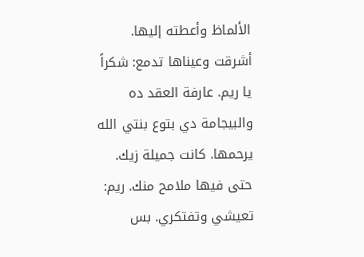الألماظ وأعطته إليها. أشرقت وعيناها تدمع: شكراً يا ريم. عارفة العقد ده والبيجامة دي بتوع بنتي الله يرحمها. كانت جميلة زيك. حتى فيها ملامح منك. ريم: تعيشي وتفتكري. بس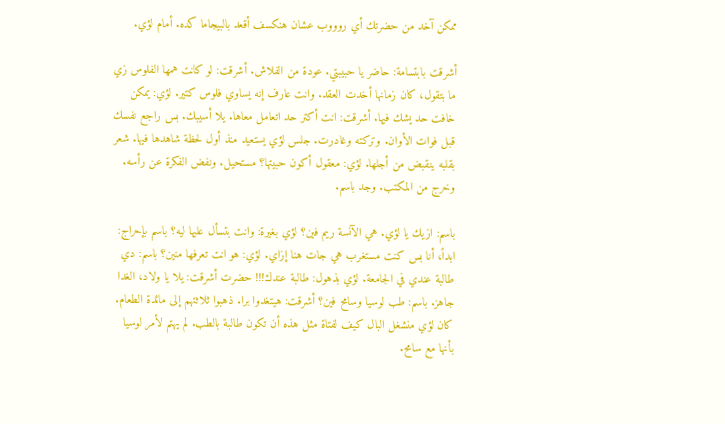ممكن آخد من حضرتك أي روووب عشان هنكسف أقعد بالبيجاما كده. أمام لؤي.

أشرقت بابتسامة: حاضر يا حبيبتي. عودة من الفلاش. أشرقت: لو كانت همها الفلوس زي ما بتقول، كان زمانها أخدت العقد. وانت عارف إنه يساوي فلوس كتير. لؤي: يمكن خافت حد يشك فيها. أشرقت: انت أكتر حد اتعامل معاها. يلا أسيبك. بس راجع نفسك قبل فوات الأوان. وتركته وغادرت. جلس لؤي يستعيد منذ أول لحظة شاهدها فيها. شعر بقلبه ينقبض من أجلها. لؤي: معقول أكون حبيتها؟ مستحيل. ونفض الفكرة عن رأسه. وخرج من المكتب. وجد باسم.

باسم: ازيك يا لؤي. هي الآنسة ريم فين؟ لؤي بغيرة: وانت بتسأل عليها ليه؟ باسم بإحراج: ابداً، أنا بس كنت مستغرب هي جات هنا إزاي. لؤي: هو انت تعرفها منين؟ باسم: دي طالبة عندي في الجامعة. لؤي بذهول: طالبة عندك!!! حضرت أشرقت: يلا يا ولاد، الغدا جاهز. باسم: طب لوسيا وسامح فين؟ أشرقت: هيتغدوا برا. ذهبوا ثلاثتهم إلى مائدة الطعام. كان لؤي منشغل البال كيف لفتاة مثل هذه أن تكون طالبة بالطب. لم يهتم لأمر لوسيا بأنها مع سامح.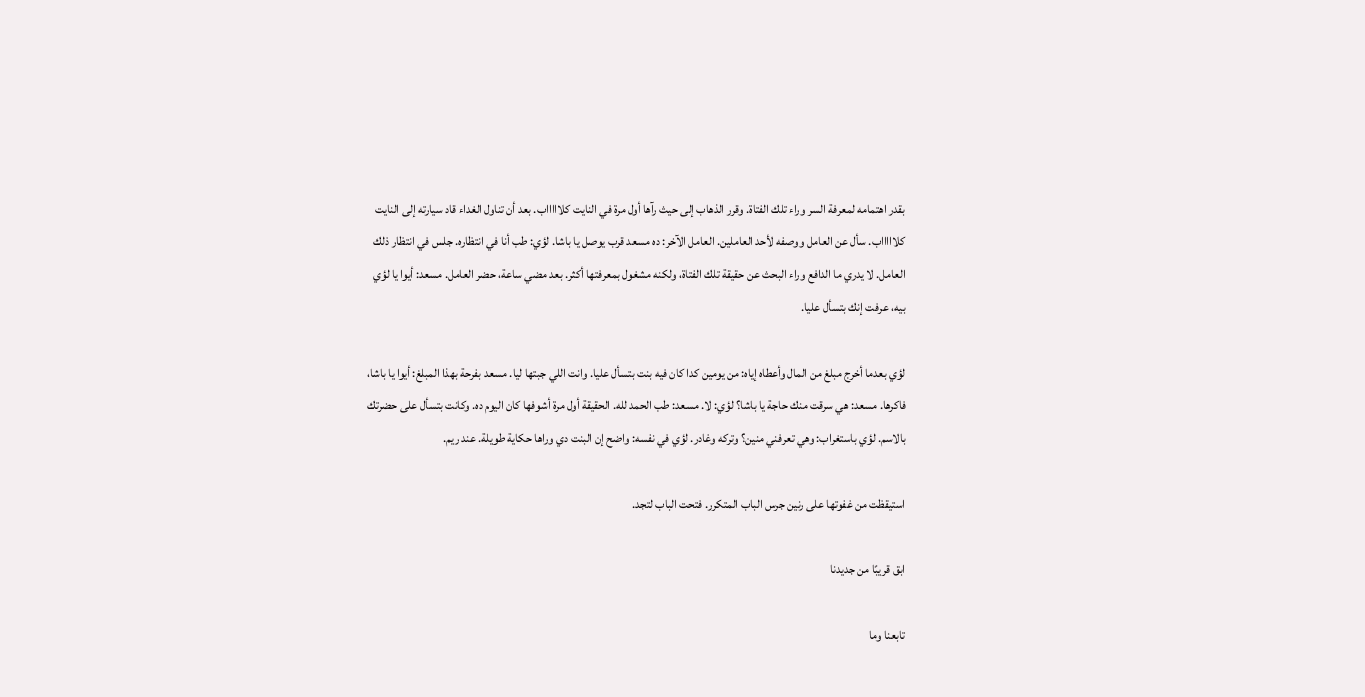بقدر اهتمامه لمعرفة السر وراء تلك الفتاة. وقرر الذهاب إلى حيث رآها أول مرة في النايت كلاااااب. بعد أن تناول الغداء قاد سيارته إلى النايت كلاااااب. سأل عن العامل ووصفه لأحد العاملين. العامل الآخر: ده مسعد قرب يوصل يا باشا. لؤي: طب أنا في انتظاره. جلس في انتظار ذلك العامل. لا يدري ما الدافع وراء البحث عن حقيقة تلك الفتاة، ولكنه مشغول بمعرفتها أكثر. بعد مضي ساعة، حضر العامل. مسعد: أيوا يا لؤي بيه، عرفت إنك بتسأل عليا.

لؤي بعدما أخرج مبلغ من المال وأعطاه إياه: من يومين كدا كان فيه بنت بتسأل عليا. وانت اللي جبتها ليا. مسعد بفرحة بهذا المبلغ: أيوا يا باشا، فاكرها. مسعد: هي سرقت منك حاجة يا باشا؟ لؤي: لا. مسعد: طب الحمد لله. الحقيقة أول مرة أشوفها كان اليوم ده. وكانت بتسأل على حضرتك بالاسم. لؤي باستغراب: وهي تعرفني منين؟ وتركه وغادر. لؤي في نفسه: واضح إن البنت دي وراها حكاية طويلة. عند ريم.

استيقظت من غفوتها على رنين جرس الباب المتكرر. فتحت الباب لتجد.

ابق قريبًا من جديدنا

تابعنا وما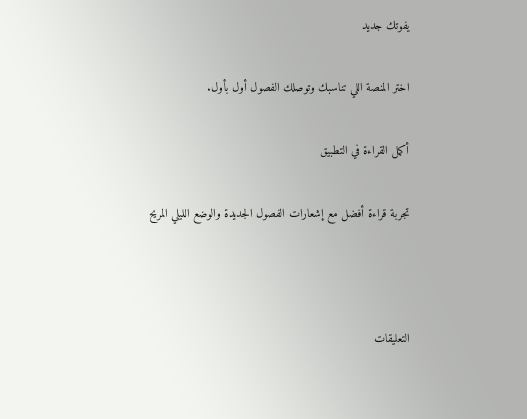يفوتك جديد

اختر المنصة اللي تناسبك وتوصلك الفصول أول بأول.

أكمل القراءة في التطبيق

تجربة قراءة أفضل مع إشعارات الفصول الجديدة والوضع الليلي المريح



التعليقات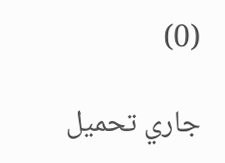(0)

جاري تحميل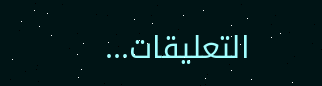التعليقات...